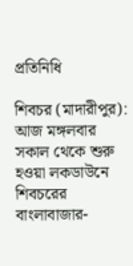প্রতিনিধি

শিবচর (মাদারীপুর): আজ মঙ্গলবার সকাল থেকে শুরু হওয়া লকডাউনে শিবচরের বাংলাবাজার-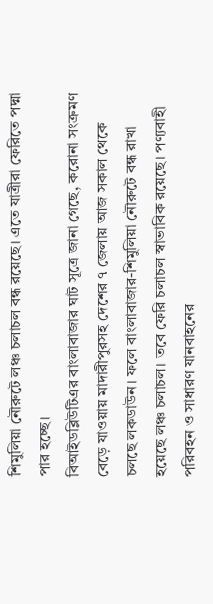শিমুলিয়া নৌরুটে লঞ্চ চলাচল বন্ধ রয়েছে। এতে যাত্রীরা ফেরিতে পদ্মা পার হচ্ছে।
বিআইডব্লিউটিএর বাংলাবাজার ঘাট সূত্রে জানা গেছে, করোনা সংক্রমণ বেড়ে যাওয়ায় মাদারীপুরসহ দেশের ৭ জেলায় আজ সকাল থেকে চলছে লকডাউন। ফলে বাংলাবাজার-শিমুলিয়া নৌরুটে বন্ধ রাখা হয়েছে লঞ্চ চলাচল। তবে ফেরি চলাচল স্বাভাবিক রয়েছে। পণ্যবাহী পরিবহন ও সাধারণ যানবাহনের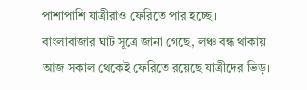পাশাপাশি যাত্রীরাও ফেরিতে পার হচ্ছে।
বাংলাবাজার ঘাট সূত্রে জানা গেছে, লঞ্চ বন্ধ থাকায় আজ সকাল থেকেই ফেরিতে রয়েছে যাত্রীদের ভিড়।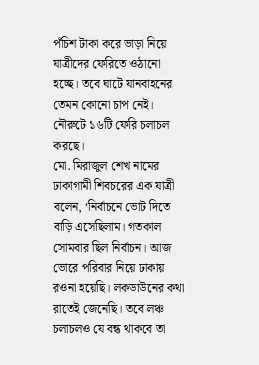পঁচিশ টাকা করে ভাড়া নিয়ে যাত্রীদের ফেরিতে ওঠানো হচ্ছে। তবে ঘাটে যানবাহনের তেমন কোনো চাপ নেই। নৌরুটে ১৬টি ফেরি চলাচল করছে।
মো. মিরাজুল শেখ নামের ঢাকাগামী শিবচরের এক যাত্রী বলেন, ‘নির্বাচনে ভোট দিতে বাড়ি এসেছিলাম। গতকাল সোমবার ছিল নির্বাচন। আজ ভোরে পরিবার নিয়ে ঢাকায় রওনা হয়েছি। লকডাউনের কথা রাতেই জেনেছি। তবে লঞ্চ চলাচলও যে বন্ধ থাকবে তা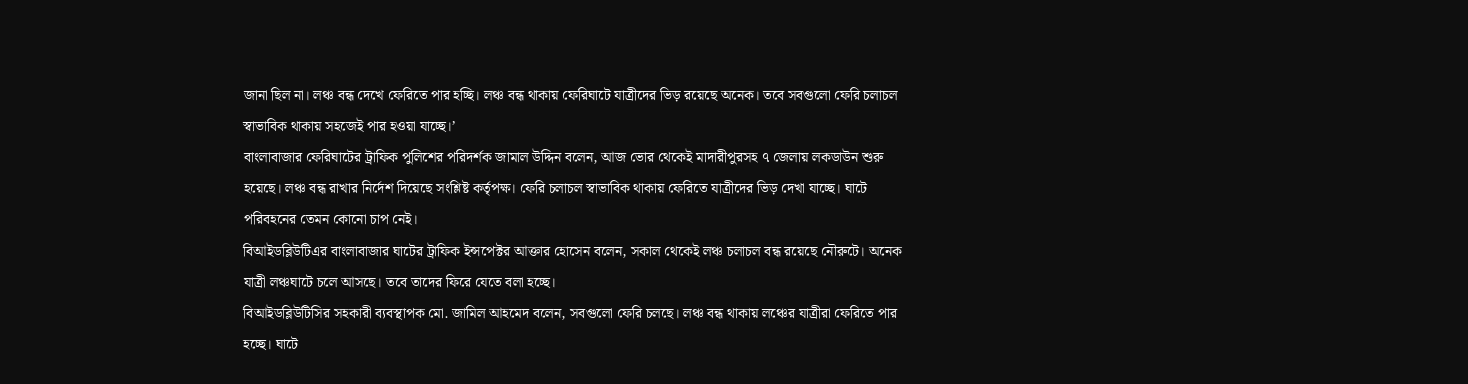জানা ছিল না। লঞ্চ বন্ধ দেখে ফেরিতে পার হচ্ছি। লঞ্চ বন্ধ থাকায় ফেরিঘাটে যাত্রীদের ভিড় রয়েছে অনেক। তবে সবগুলো ফেরি চলাচল স্বাভাবিক থাকায় সহজেই পার হওয়া যাচ্ছে।’
বাংলাবাজার ফেরিঘাটের ট্রাফিক পুলিশের পরিদর্শক জামাল উদ্দিন বলেন, আজ ভোর থেকেই মাদারীপুরসহ ৭ জেলায় লকডাউন শুরু হয়েছে। লঞ্চ বন্ধ রাখার নির্দেশ দিয়েছে সংশ্লিষ্ট কর্তৃপক্ষ। ফেরি চলাচল স্বাভাবিক থাকায় ফেরিতে যাত্রীদের ভিড় দেখা যাচ্ছে। ঘাটে পরিবহনের তেমন কোনো চাপ নেই।
বিআইডব্লিউটিএর বাংলাবাজার ঘাটের ট্রাফিক ইন্সপেক্টর আক্তার হোসেন বলেন, সকাল থেকেই লঞ্চ চলাচল বন্ধ রয়েছে নৌরুটে। অনেক যাত্রী লঞ্চঘাটে চলে আসছে। তবে তাদের ফিরে যেতে বলা হচ্ছে।
বিআইডব্লিউটিসির সহকারী ব্যবস্থাপক মো. জামিল আহমেদ বলেন, সবগুলো ফেরি চলছে। লঞ্চ বন্ধ থাকায় লঞ্চের যাত্রীরা ফেরিতে পার হচ্ছে। ঘাটে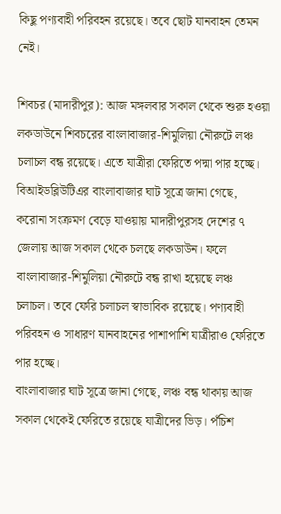কিছু পণ্যবাহী পরিবহন রয়েছে। তবে ছোট যানবাহন তেমন নেই।

শিবচর (মাদারীপুর): আজ মঙ্গলবার সকাল থেকে শুরু হওয়া লকডাউনে শিবচরের বাংলাবাজার-শিমুলিয়া নৌরুটে লঞ্চ চলাচল বন্ধ রয়েছে। এতে যাত্রীরা ফেরিতে পদ্মা পার হচ্ছে।
বিআইডব্লিউটিএর বাংলাবাজার ঘাট সূত্রে জানা গেছে, করোনা সংক্রমণ বেড়ে যাওয়ায় মাদারীপুরসহ দেশের ৭ জেলায় আজ সকাল থেকে চলছে লকডাউন। ফলে বাংলাবাজার-শিমুলিয়া নৌরুটে বন্ধ রাখা হয়েছে লঞ্চ চলাচল। তবে ফেরি চলাচল স্বাভাবিক রয়েছে। পণ্যবাহী পরিবহন ও সাধারণ যানবাহনের পাশাপাশি যাত্রীরাও ফেরিতে পার হচ্ছে।
বাংলাবাজার ঘাট সূত্রে জানা গেছে, লঞ্চ বন্ধ থাকায় আজ সকাল থেকেই ফেরিতে রয়েছে যাত্রীদের ভিড়। পঁচিশ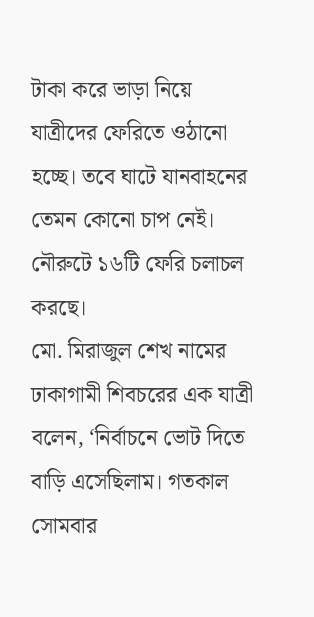টাকা করে ভাড়া নিয়ে যাত্রীদের ফেরিতে ওঠানো হচ্ছে। তবে ঘাটে যানবাহনের তেমন কোনো চাপ নেই। নৌরুটে ১৬টি ফেরি চলাচল করছে।
মো. মিরাজুল শেখ নামের ঢাকাগামী শিবচরের এক যাত্রী বলেন, ‘নির্বাচনে ভোট দিতে বাড়ি এসেছিলাম। গতকাল সোমবার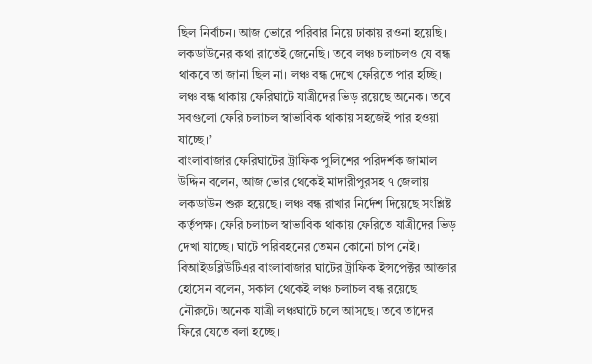ছিল নির্বাচন। আজ ভোরে পরিবার নিয়ে ঢাকায় রওনা হয়েছি। লকডাউনের কথা রাতেই জেনেছি। তবে লঞ্চ চলাচলও যে বন্ধ থাকবে তা জানা ছিল না। লঞ্চ বন্ধ দেখে ফেরিতে পার হচ্ছি। লঞ্চ বন্ধ থাকায় ফেরিঘাটে যাত্রীদের ভিড় রয়েছে অনেক। তবে সবগুলো ফেরি চলাচল স্বাভাবিক থাকায় সহজেই পার হওয়া যাচ্ছে।’
বাংলাবাজার ফেরিঘাটের ট্রাফিক পুলিশের পরিদর্শক জামাল উদ্দিন বলেন, আজ ভোর থেকেই মাদারীপুরসহ ৭ জেলায় লকডাউন শুরু হয়েছে। লঞ্চ বন্ধ রাখার নির্দেশ দিয়েছে সংশ্লিষ্ট কর্তৃপক্ষ। ফেরি চলাচল স্বাভাবিক থাকায় ফেরিতে যাত্রীদের ভিড় দেখা যাচ্ছে। ঘাটে পরিবহনের তেমন কোনো চাপ নেই।
বিআইডব্লিউটিএর বাংলাবাজার ঘাটের ট্রাফিক ইন্সপেক্টর আক্তার হোসেন বলেন, সকাল থেকেই লঞ্চ চলাচল বন্ধ রয়েছে নৌরুটে। অনেক যাত্রী লঞ্চঘাটে চলে আসছে। তবে তাদের ফিরে যেতে বলা হচ্ছে।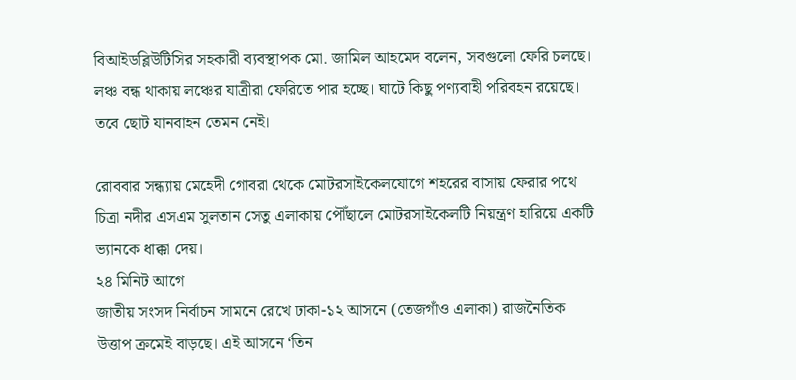বিআইডব্লিউটিসির সহকারী ব্যবস্থাপক মো. জামিল আহমেদ বলেন, সবগুলো ফেরি চলছে। লঞ্চ বন্ধ থাকায় লঞ্চের যাত্রীরা ফেরিতে পার হচ্ছে। ঘাটে কিছু পণ্যবাহী পরিবহন রয়েছে। তবে ছোট যানবাহন তেমন নেই।

রোববার সন্ধ্যায় মেহেদী গোবরা থেকে মোটরসাইকেলযোগে শহরের বাসায় ফেরার পথে চিত্রা নদীর এসএম সুলতান সেতু এলাকায় পৌঁছালে মোটরসাইকেলটি নিয়ন্ত্রণ হারিয়ে একটি ভ্যানকে ধাক্কা দেয়।
২৪ মিনিট আগে
জাতীয় সংসদ নির্বাচন সামনে রেখে ঢাকা-১২ আসনে (তেজগাঁও এলাকা) রাজনৈতিক উত্তাপ ক্রমেই বাড়ছে। এই আসনে ‘তিন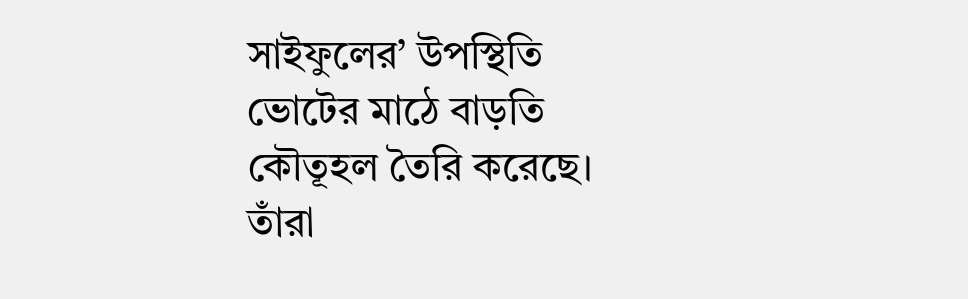সাইফুলের’ উপস্থিতি ভোটের মাঠে বাড়তি কৌতূহল তৈরি করেছে। তাঁরা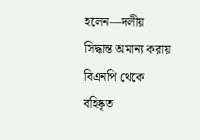হলেন—দলীয় সিদ্ধান্ত অমান্য করায় বিএনপি থেকে বহিষ্কৃত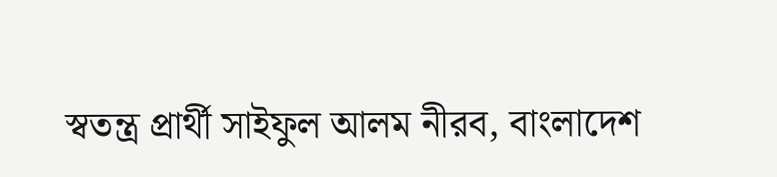স্বতন্ত্র প্রার্থী সাইফুল আলম নীরব, বাংলাদেশ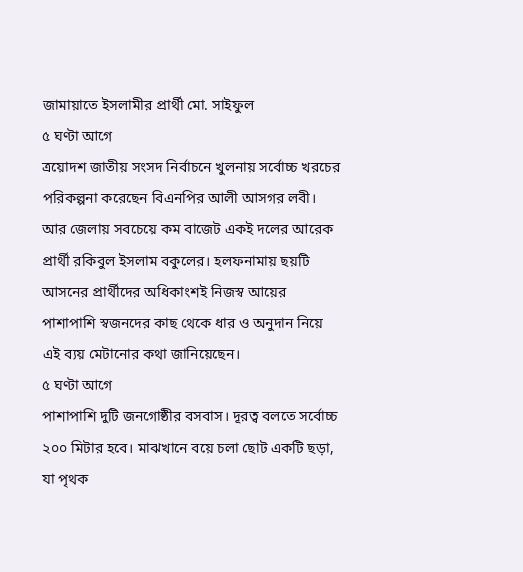জামায়াতে ইসলামীর প্রার্থী মো. সাইফুল
৫ ঘণ্টা আগে
ত্রয়োদশ জাতীয় সংসদ নির্বাচনে খুলনায় সর্বোচ্চ খরচের পরিকল্পনা করেছেন বিএনপির আলী আসগর লবী। আর জেলায় সবচেয়ে কম বাজেট একই দলের আরেক প্রার্থী রকিবুল ইসলাম বকুলের। হলফনামায় ছয়টি আসনের প্রার্থীদের অধিকাংশই নিজস্ব আয়ের পাশাপাশি স্বজনদের কাছ থেকে ধার ও অনুদান নিয়ে এই ব্যয় মেটানোর কথা জানিয়েছেন।
৫ ঘণ্টা আগে
পাশাপাশি দুটি জনগোষ্ঠীর বসবাস। দূরত্ব বলতে সর্বোচ্চ ২০০ মিটার হবে। মাঝখানে বয়ে চলা ছোট একটি ছড়া, যা পৃথক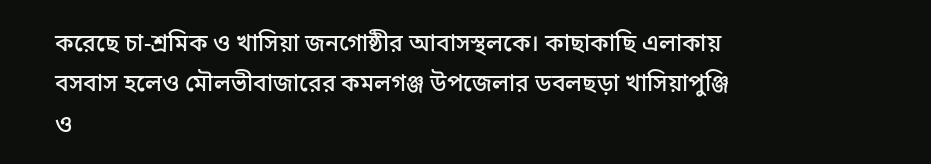করেছে চা-শ্রমিক ও খাসিয়া জনগোষ্ঠীর আবাসস্থলকে। কাছাকাছি এলাকায় বসবাস হলেও মৌলভীবাজারের কমলগঞ্জ উপজেলার ডবলছড়া খাসিয়াপুঞ্জি ও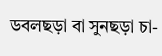ডবলছড়া বা সুনছড়া চা-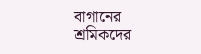বাগানের শ্রমিকদের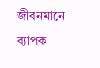জীবনমানে ব্যাপক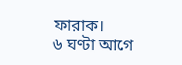ফারাক।
৬ ঘণ্টা আগে